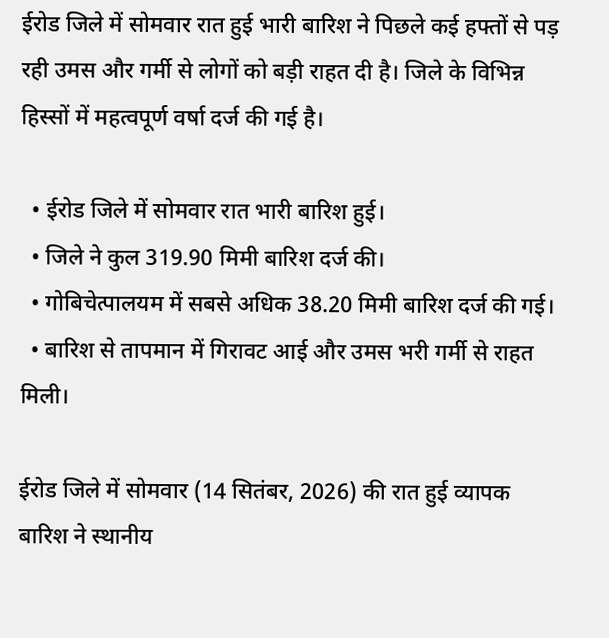ईरोड जिले में सोमवार रात हुई भारी बारिश ने पिछले कई हफ्तों से पड़ रही उमस और गर्मी से लोगों को बड़ी राहत दी है। जिले के विभिन्न हिस्सों में महत्वपूर्ण वर्षा दर्ज की गई है।

  • ईरोड जिले में सोमवार रात भारी बारिश हुई।
  • जिले ने कुल 319.90 मिमी बारिश दर्ज की।
  • गोबिचेत्पालयम में सबसे अधिक 38.20 मिमी बारिश दर्ज की गई।
  • बारिश से तापमान में गिरावट आई और उमस भरी गर्मी से राहत मिली।

ईरोड जिले में सोमवार (14 सितंबर, 2026) की रात हुई व्यापक बारिश ने स्थानीय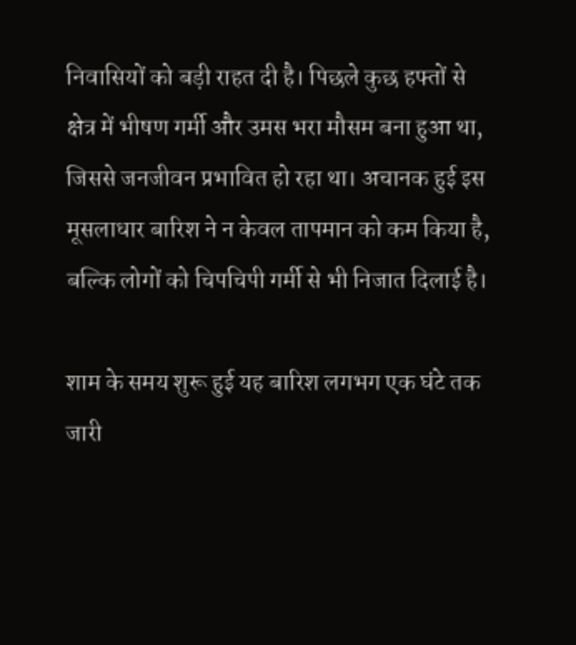निवासियों को बड़ी राहत दी है। पिछले कुछ हफ्तों से क्षेत्र में भीषण गर्मी और उमस भरा मौसम बना हुआ था, जिससे जनजीवन प्रभावित हो रहा था। अचानक हुई इस मूसलाधार बारिश ने न केवल तापमान को कम किया है, बल्कि लोगों को चिपचिपी गर्मी से भी निजात दिलाई है।

शाम के समय शुरू हुई यह बारिश लगभग एक घंटे तक जारी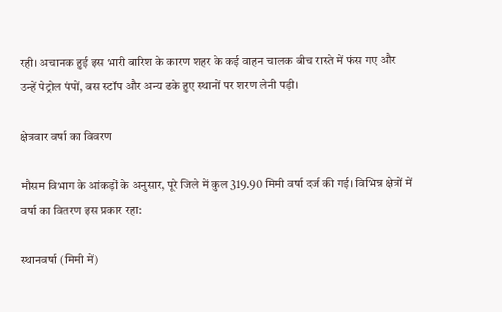रही। अचानक हुई इस भारी बारिश के कारण शहर के कई वाहन चालक बीच रास्ते में फंस गए और उन्हें पेट्रोल पंपों, बस स्टॉप और अन्य ढके हुए स्थानों पर शरण लेनी पड़ी।

क्षेत्रवार वर्षा का विवरण

मौसम विभाग के आंकड़ों के अनुसार, पूरे जिले में कुल 319.90 मिमी वर्षा दर्ज की गई। विभिन्न क्षेत्रों में वर्षा का वितरण इस प्रकार रहा:

स्थानवर्षा (मिमी में)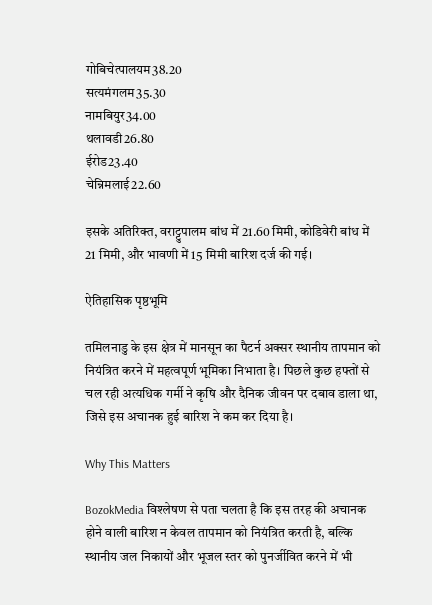गोबिचेत्पालयम38.20
सत्यमंगलम35.30
नामबियुर34.00
थलावडी26.80
ईरोड23.40
चेन्निमलाई22.60

इसके अतिरिक्त, वराट्टुपालम बांध में 21.60 मिमी, कोडिवेरी बांध में 21 मिमी, और भावणी में 15 मिमी बारिश दर्ज की गई।

ऐतिहासिक पृष्ठभूमि

तमिलनाडु के इस क्षेत्र में मानसून का पैटर्न अक्सर स्थानीय तापमान को नियंत्रित करने में महत्वपूर्ण भूमिका निभाता है। पिछले कुछ हफ्तों से चल रही अत्यधिक गर्मी ने कृषि और दैनिक जीवन पर दबाव डाला था, जिसे इस अचानक हुई बारिश ने कम कर दिया है।

Why This Matters

BozokMedia विश्लेषण से पता चलता है कि इस तरह की अचानक होने वाली बारिश न केवल तापमान को नियंत्रित करती है, बल्कि स्थानीय जल निकायों और भूजल स्तर को पुनर्जीवित करने में भी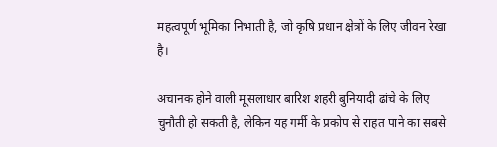महत्वपूर्ण भूमिका निभाती है, जो कृषि प्रधान क्षेत्रों के लिए जीवन रेखा है।

अचानक होने वाली मूसलाधार बारिश शहरी बुनियादी ढांचे के लिए चुनौती हो सकती है, लेकिन यह गर्मी के प्रकोप से राहत पाने का सबसे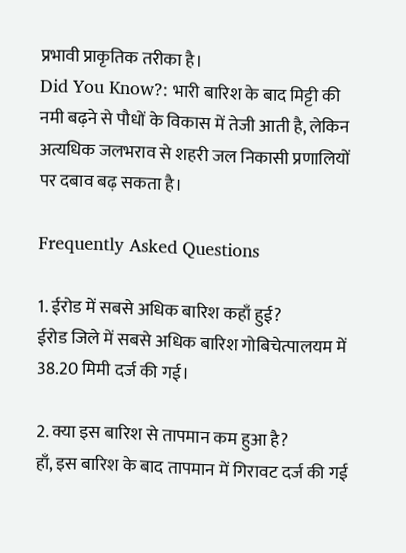प्रभावी प्राकृतिक तरीका है।
Did You Know?: भारी बारिश के बाद मिट्टी की नमी बढ़ने से पौधों के विकास में तेजी आती है, लेकिन अत्यधिक जलभराव से शहरी जल निकासी प्रणालियों पर दबाव बढ़ सकता है।

Frequently Asked Questions

1. ईरोड में सबसे अधिक बारिश कहाँ हुई?
ईरोड जिले में सबसे अधिक बारिश गोबिचेत्पालयम में 38.20 मिमी दर्ज की गई।

2. क्या इस बारिश से तापमान कम हुआ है?
हाँ, इस बारिश के बाद तापमान में गिरावट दर्ज की गई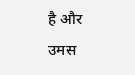है और उमस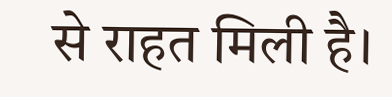से राहत मिली है।